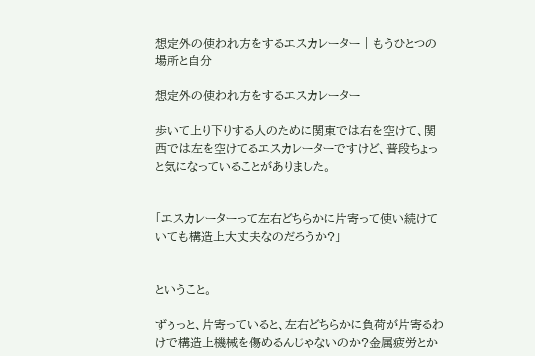想定外の使われ方をするエスカレーター | もうひとつの場所と自分

想定外の使われ方をするエスカレーター

歩いて上り下りする人のために関東では右を空けて、関西では左を空けてるエスカレーターですけど、普段ちょっと気になっていることがありました。


「エスカレーターって左右どちらかに片寄って使い続けていても構造上大丈夫なのだろうか?」


ということ。

ずぅっと、片寄っていると、左右どちらかに負荷が片寄るわけで構造上機械を傷めるんじゃないのか?金属疲労とか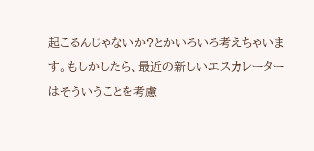起こるんじゃないか?とかいろいろ考えちゃいます。もしかしたら、最近の新しいエスカレーターはそういうことを考慮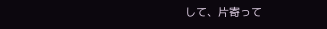して、片寄って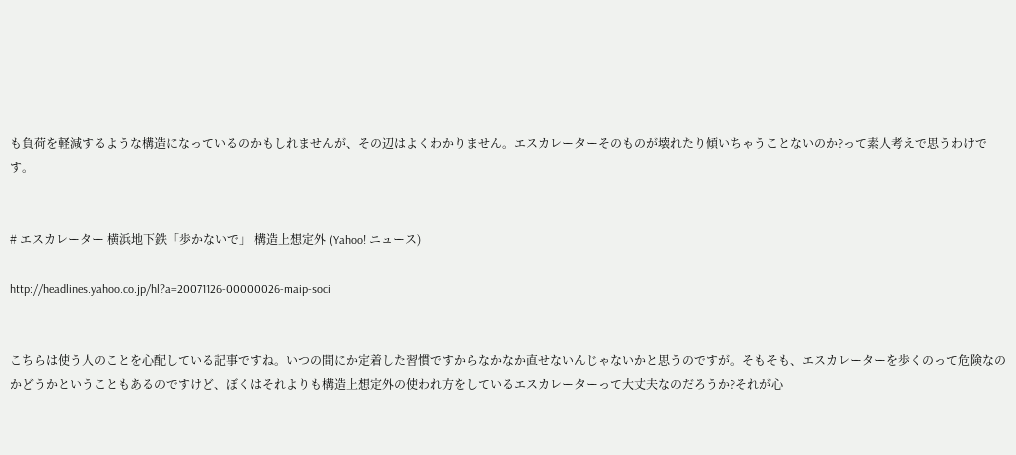も負荷を軽減するような構造になっているのかもしれませんが、その辺はよくわかりません。エスカレーターそのものが壊れたり傾いちゃうことないのか?って素人考えで思うわけです。


# エスカレーター 横浜地下鉄「歩かないで」 構造上想定外 (Yahoo! ニュース)

http://headlines.yahoo.co.jp/hl?a=20071126-00000026-maip-soci


こちらは使う人のことを心配している記事ですね。いつの間にか定着した習慣ですからなかなか直せないんじゃないかと思うのですが。そもそも、エスカレーターを歩くのって危険なのかどうかということもあるのですけど、ぼくはそれよりも構造上想定外の使われ方をしているエスカレーターって大丈夫なのだろうか?それが心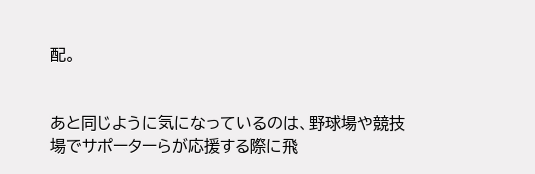配。


あと同じように気になっているのは、野球場や競技場でサポーターらが応援する際に飛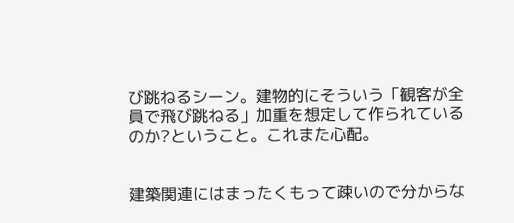び跳ねるシーン。建物的にそういう「観客が全員で飛び跳ねる」加重を想定して作られているのか?ということ。これまた心配。


建築関連にはまったくもって疎いので分からな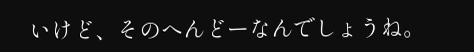いけど、そのへんどーなんでしょうね。